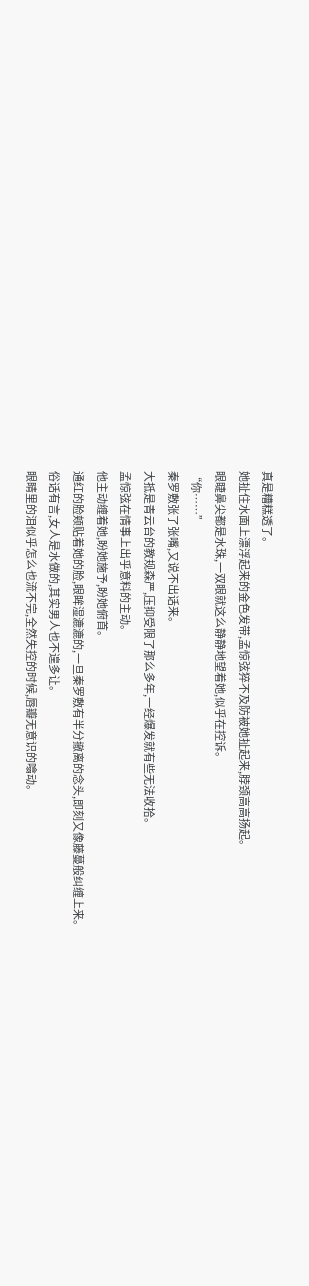真是糟糕透了。
她扯住水面上漂浮起来的金色发带,孟惊弦猝不及防被她扯起来,脖颈高高扬起。
眼睫鼻尖都是水珠,一双眼就这么静静地望着她,似乎在控诉。
“你……”
秦罗敷张了张嘴,又说不出话来。
大抵是青云台的教规森严,压抑受限了那么多年,一经爆发就有些无法收拾。
孟惊弦在情事上出乎意料的主动。
他主动缠着她,盼她施予,盼她俯首。
通红的脸颊贴着她的脸,眼眸湿漉漉的,一旦秦罗敷有半分撤离的念头,即刻又像藤蔓般纠缠上来。
俗话有言,女人是水做的,其实男人也不遑多让。
眼睛里的泪似乎怎么也流不完,全然失控的时候,唇瓣无意识的噏动。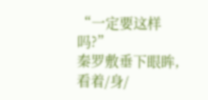“一定要这样吗?”
秦罗敷垂下眼眸,看着/身/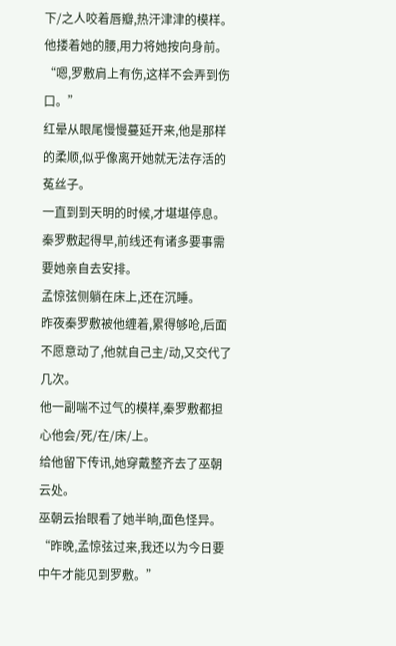下/之人咬着唇瓣,热汗津津的模样。
他搂着她的腰,用力将她按向身前。
“嗯,罗敷肩上有伤,这样不会弄到伤口。”
红晕从眼尾慢慢蔓延开来,他是那样的柔顺,似乎像离开她就无法存活的菟丝子。
一直到到天明的时候,才堪堪停息。
秦罗敷起得早,前线还有诸多要事需要她亲自去安排。
孟惊弦侧躺在床上,还在沉睡。
昨夜秦罗敷被他缠着,累得够呛,后面不愿意动了,他就自己主/动,又交代了几次。
他一副喘不过气的模样,秦罗敷都担心他会/死/在/床/上。
给他留下传讯,她穿戴整齐去了巫朝云处。
巫朝云抬眼看了她半晌,面色怪异。
“昨晚,孟惊弦过来,我还以为今日要中午才能见到罗敷。”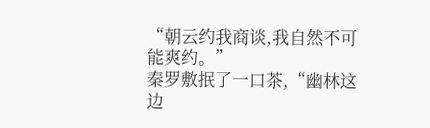“朝云约我商谈,我自然不可能爽约。”
秦罗敷抿了一口茶,“幽林这边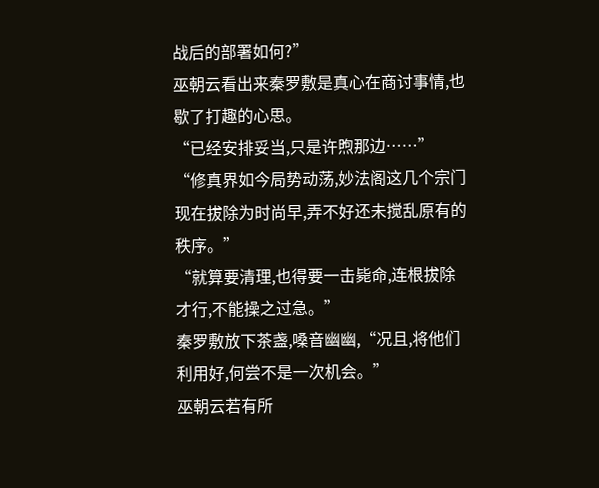战后的部署如何?”
巫朝云看出来秦罗敷是真心在商讨事情,也歇了打趣的心思。
“已经安排妥当,只是许煦那边……”
“修真界如今局势动荡,妙法阁这几个宗门现在拔除为时尚早,弄不好还未搅乱原有的秩序。”
“就算要清理,也得要一击毙命,连根拔除才行,不能操之过急。”
秦罗敷放下茶盏,嗓音幽幽,“况且,将他们利用好,何尝不是一次机会。”
巫朝云若有所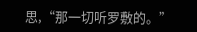思,“那一切听罗敷的。”